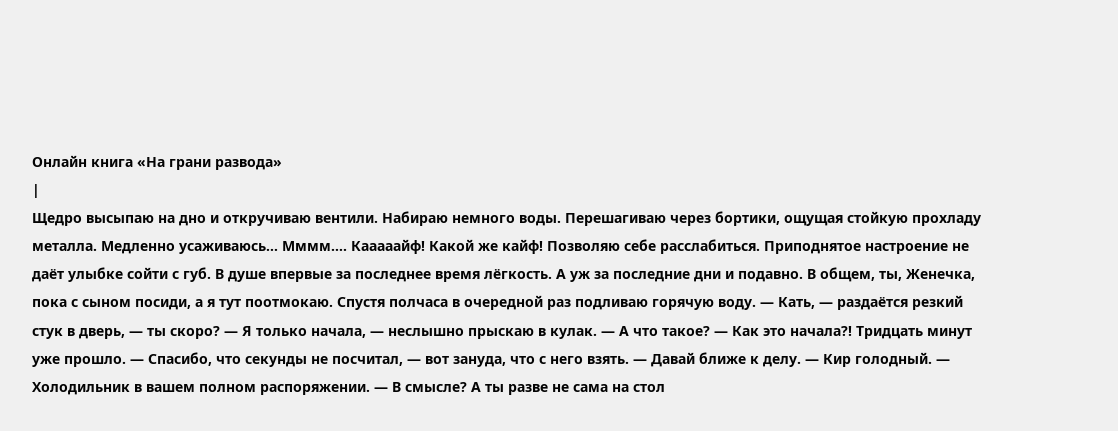Онлайн книга «На грани развода»
|
Щедро высыпаю на дно и откручиваю вентили. Набираю немного воды. Перешагиваю через бортики, ощущая стойкую прохладу металла. Медленно усаживаюсь… Мммм…. Кааааайф! Какой же кайф! Позволяю себе расслабиться. Приподнятое настроение не даёт улыбке сойти с губ. В душе впервые за последнее время лёгкость. А уж за последние дни и подавно. В общем, ты, Женечка, пока с сыном посиди, а я тут поотмокаю. Спустя полчаса в очередной раз подливаю горячую воду. — Кать, — раздаётся резкий стук в дверь, — ты скоро? — Я только начала, — неслышно прыскаю в кулак. — А что такое? — Как это начала?! Тридцать минут уже прошло. — Спасибо, что секунды не посчитал, — вот зануда, что с него взять. — Давай ближе к делу. — Кир голодный. — Холодильник в вашем полном распоряжении. — В смысле? А ты разве не сама на стол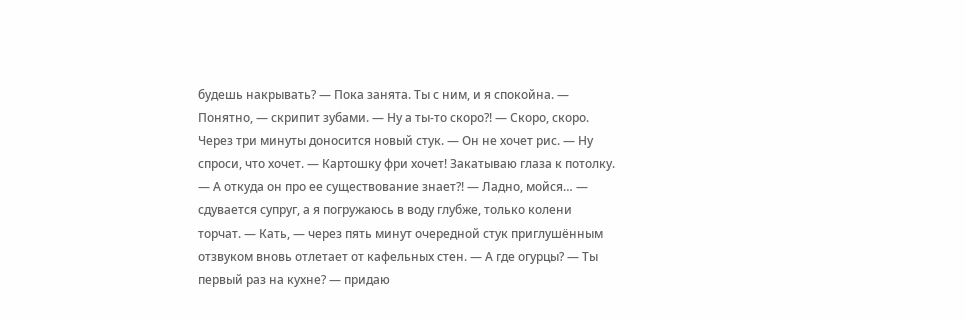будешь накрывать? — Пока занята. Ты с ним, и я спокойна. — Понятно, — скрипит зубами. — Ну а ты-то скоро?! — Скоро, скоро. Через три минуты доносится новый стук. — Он не хочет рис. — Ну спроси, что хочет. — Картошку фри хочет! Закатываю глаза к потолку. — А откуда он про ее существование знает?! — Ладно, мойся… — сдувается супруг, а я погружаюсь в воду глубже, только колени торчат. — Кать, — через пять минут очередной стук приглушённым отзвуком вновь отлетает от кафельных стен. — А где огурцы? — Ты первый раз на кухне? — придаю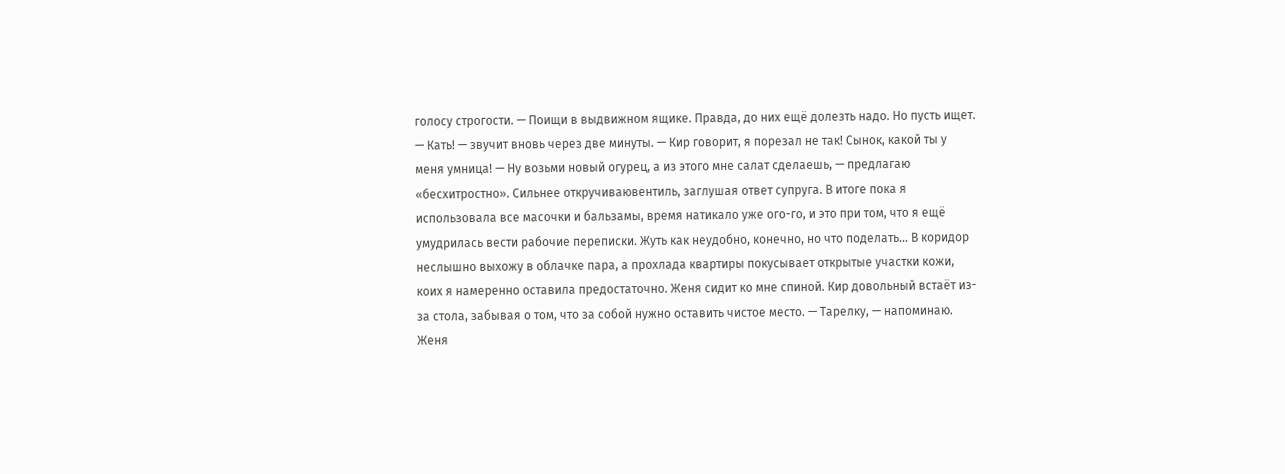голосу строгости. — Поищи в выдвижном ящике. Правда, до них ещё долезть надо. Но пусть ищет. — Кать! — звучит вновь через две минуты. — Кир говорит, я порезал не так! Сынок, какой ты у меня умница! — Ну возьми новый огурец, а из этого мне салат сделаешь, — предлагаю «бесхитростно». Сильнее откручиваювентиль, заглушая ответ супруга. В итоге пока я использовала все масочки и бальзамы, время натикало уже ого-го, и это при том, что я ещё умудрилась вести рабочие переписки. Жуть как неудобно, конечно, но что поделать… В коридор неслышно выхожу в облачке пара, а прохлада квартиры покусывает открытые участки кожи, коих я намеренно оставила предостаточно. Женя сидит ко мне спиной. Кир довольный встаёт из-за стола, забывая о том, что за собой нужно оставить чистое место. — Тарелку, — напоминаю. Женя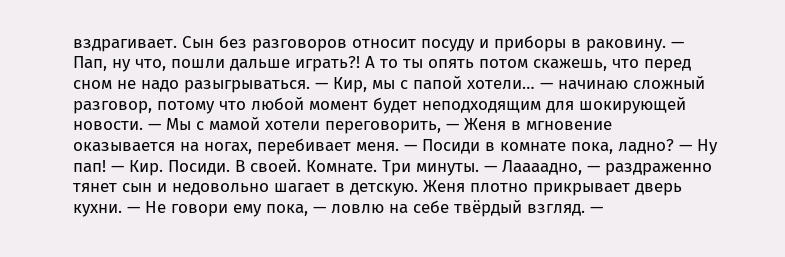вздрагивает. Сын без разговоров относит посуду и приборы в раковину. — Пап, ну что, пошли дальше играть?! А то ты опять потом скажешь, что перед сном не надо разыгрываться. — Кир, мы с папой хотели… — начинаю сложный разговор, потому что любой момент будет неподходящим для шокирующей новости. — Мы с мамой хотели переговорить, — Женя в мгновение оказывается на ногах, перебивает меня. — Посиди в комнате пока, ладно? — Ну пап! — Кир. Посиди. В своей. Комнате. Три минуты. — Лаааадно, — раздраженно тянет сын и недовольно шагает в детскую. Женя плотно прикрывает дверь кухни. — Не говори ему пока, — ловлю на себе твёрдый взгляд. —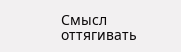Смысл оттягивать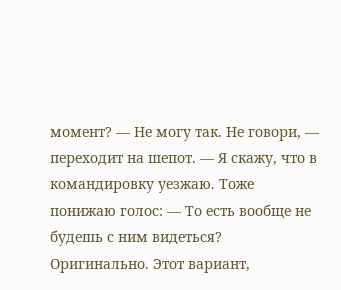момент? — Не могу так. Не говори, — переходит на шепот. — Я скажу, что в командировку уезжаю. Тоже понижаю голос: — То есть вообще не будешь с ним видеться? Оригинально. Этот вариант,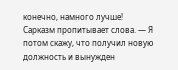конечно, намного лучше! Сарказм пропитывает слова. — Я потом скажу, что получил новую должность и вынужден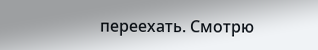переехать. Смотрю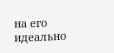на его идеально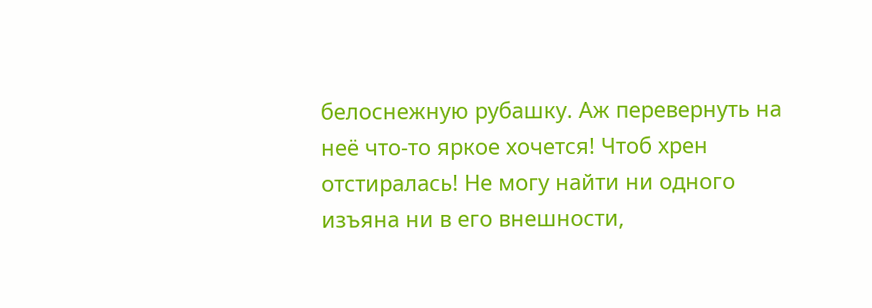белоснежную рубашку. Аж перевернуть на неё что-то яркое хочется! Чтоб хрен отстиралась! Не могу найти ни одного изъяна ни в его внешности,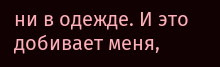ни в одежде. И это добивает меня,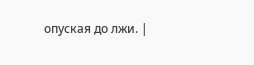опуская до лжи. |